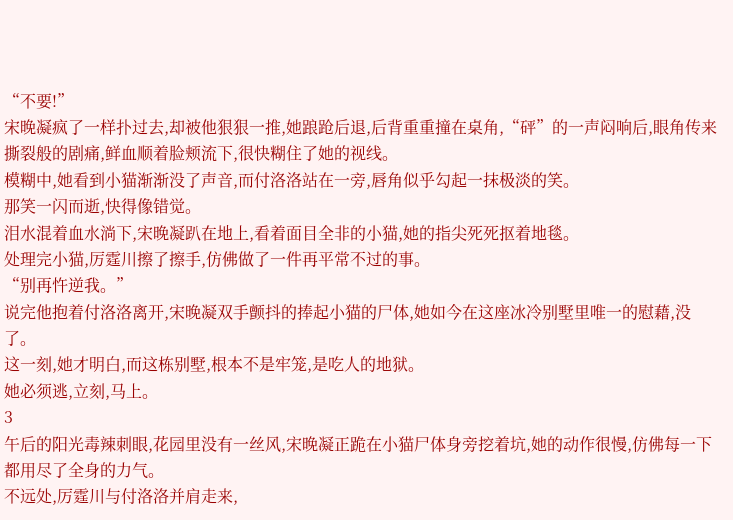“不要!”
宋晚凝疯了一样扑过去,却被他狠狠一推,她踉跄后退,后背重重撞在桌角,“砰”的一声闷响后,眼角传来撕裂般的剧痛,鲜血顺着脸颊流下,很快糊住了她的视线。
模糊中,她看到小猫渐渐没了声音,而付洛洛站在一旁,唇角似乎勾起一抹极淡的笑。
那笑一闪而逝,快得像错觉。
泪水混着血水淌下,宋晚凝趴在地上,看着面目全非的小猫,她的指尖死死抠着地毯。
处理完小猫,厉霆川擦了擦手,仿佛做了一件再平常不过的事。
“别再忤逆我。”
说完他抱着付洛洛离开,宋晚凝双手颤抖的捧起小猫的尸体,她如今在这座冰冷别墅里唯一的慰藉,没了。
这一刻,她才明白,而这栋别墅,根本不是牢笼,是吃人的地狱。
她必须逃,立刻,马上。
3
午后的阳光毒辣刺眼,花园里没有一丝风,宋晚凝正跪在小猫尸体身旁挖着坑,她的动作很慢,仿佛每一下都用尽了全身的力气。
不远处,厉霆川与付洛洛并肩走来,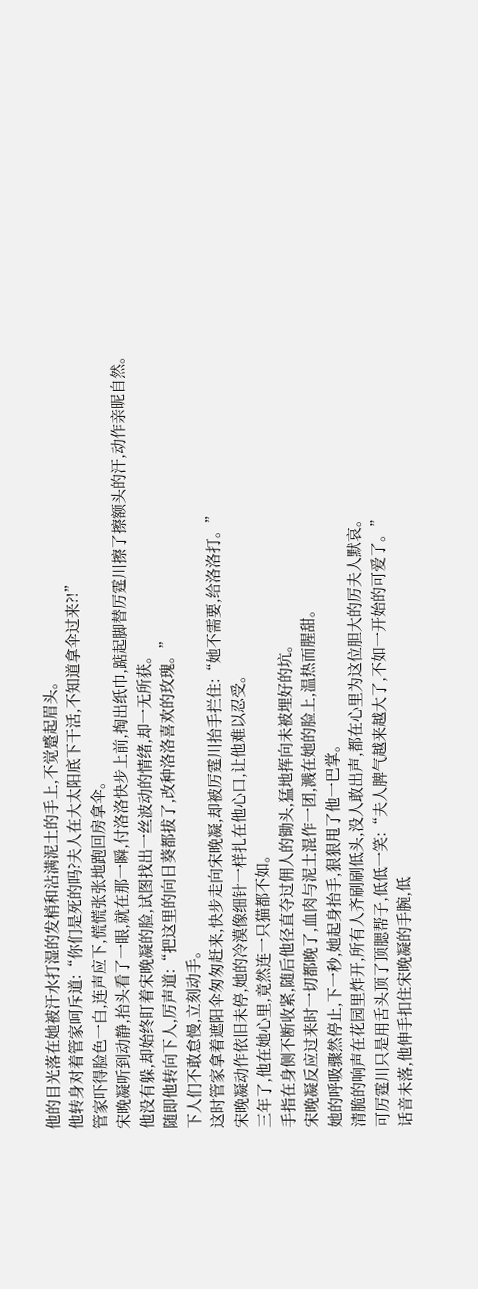他的目光落在她被汗水打湿的发梢和沾满泥土的手上,不觉蹙起眉头。
他转身对着管家呵斥道:“你们是死的吗?夫人在大太阳底下干活,不知道拿伞过来?!”
管家吓得脸色一白,连声应下,慌慌张张地跑回房拿伞。
宋晚凝听到动静,抬头看了一眼,就在那一瞬,付洛洛快步上前,掏出纸巾,踮起脚替厉霆川擦了擦额头的汗,动作亲昵自然。
他没有躲,却始终盯着宋晚凝的脸,试图找出一丝波动的情绪,却一无所获。
随即他转向下人,厉声道:“把这里的向日葵都拔了,改种洛洛喜欢的玫瑰。”
下人们不敢怠慢,立刻动手。
这时管家拿着遮阳伞匆匆赶来,快步走向宋晚凝,却被厉霆川抬手拦住:“她不需要,给洛洛打。”
宋晚凝动作依旧未停,她的冷漠像细针一样扎在他心口,让他难以忍受。
三年了,他在她心里,竟然连一只猫都不如。
手指在身侧不断收紧,随后他径直夺过佣人的锄头,猛地挥向未被埋好的坑。
宋晚凝反应过来时一切都晚了,血肉与泥土混作一团,溅在她的脸上,温热而腥甜。
她的呼吸骤然停止,下一秒,她起身抬手,狠狠甩了他一巴掌。
清脆的响声在花园里炸开,所有人齐刷刷低头,没人敢出声,都在心里为这位胆大的厉夫人默哀。
可厉霆川只是用舌头顶了顶腮帮子,低低一笑:“夫人脾气越来越大了,不如一开始的可爱了。”
话音未落,他伸手扣住宋晚凝的手腕,低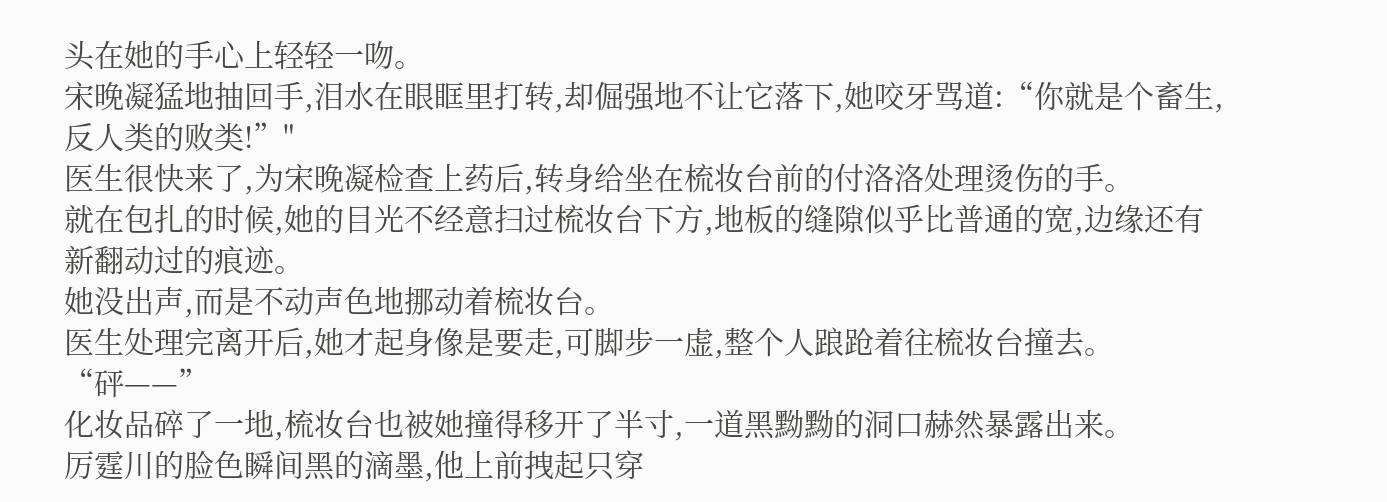头在她的手心上轻轻一吻。
宋晚凝猛地抽回手,泪水在眼眶里打转,却倔强地不让它落下,她咬牙骂道:“你就是个畜生,反人类的败类!”"
医生很快来了,为宋晚凝检查上药后,转身给坐在梳妆台前的付洛洛处理烫伤的手。
就在包扎的时候,她的目光不经意扫过梳妆台下方,地板的缝隙似乎比普通的宽,边缘还有新翻动过的痕迹。
她没出声,而是不动声色地挪动着梳妆台。
医生处理完离开后,她才起身像是要走,可脚步一虚,整个人踉跄着往梳妆台撞去。
“砰——”
化妆品碎了一地,梳妆台也被她撞得移开了半寸,一道黑黝黝的洞口赫然暴露出来。
厉霆川的脸色瞬间黑的滴墨,他上前拽起只穿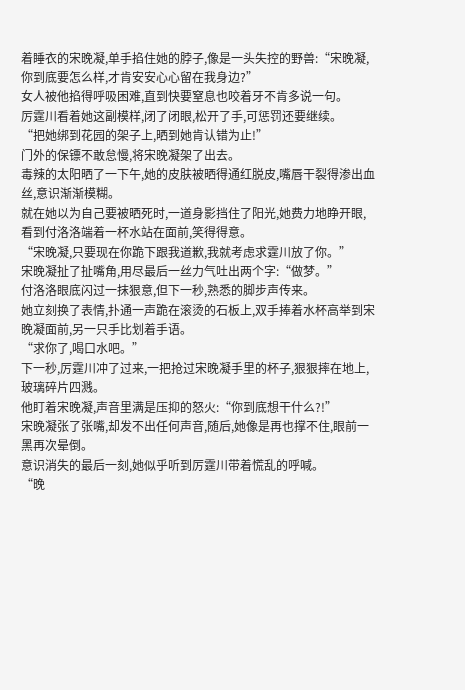着睡衣的宋晚凝,单手掐住她的脖子,像是一头失控的野兽:“宋晚凝,你到底要怎么样,才肯安安心心留在我身边?”
女人被他掐得呼吸困难,直到快要窒息也咬着牙不肯多说一句。
厉霆川看着她这副模样,闭了闭眼,松开了手,可惩罚还要继续。
“把她绑到花园的架子上,晒到她肯认错为止!”
门外的保镖不敢怠慢,将宋晚凝架了出去。
毒辣的太阳晒了一下午,她的皮肤被晒得通红脱皮,嘴唇干裂得渗出血丝,意识渐渐模糊。
就在她以为自己要被晒死时,一道身影挡住了阳光,她费力地睁开眼,看到付洛洛端着一杯水站在面前,笑得得意。
“宋晚凝,只要现在你跪下跟我道歉,我就考虑求霆川放了你。”
宋晚凝扯了扯嘴角,用尽最后一丝力气吐出两个字:“做梦。”
付洛洛眼底闪过一抹狠意,但下一秒,熟悉的脚步声传来。
她立刻换了表情,扑通一声跪在滚烫的石板上,双手捧着水杯高举到宋晚凝面前,另一只手比划着手语。
“求你了,喝口水吧。”
下一秒,厉霆川冲了过来,一把抢过宋晚凝手里的杯子,狠狠摔在地上,玻璃碎片四溅。
他盯着宋晚凝,声音里满是压抑的怒火:“你到底想干什么?!”
宋晚凝张了张嘴,却发不出任何声音,随后,她像是再也撑不住,眼前一黑再次晕倒。
意识消失的最后一刻,她似乎听到厉霆川带着慌乱的呼喊。
“晚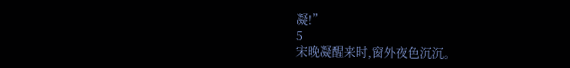凝!”
5
宋晚凝醒来时,窗外夜色沉沉。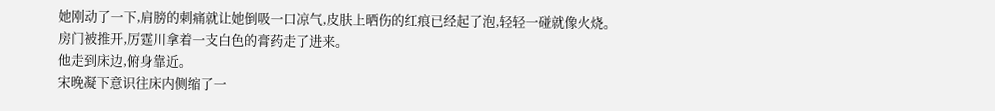她刚动了一下,肩膀的刺痛就让她倒吸一口凉气,皮肤上晒伤的红痕已经起了泡,轻轻一碰就像火烧。
房门被推开,厉霆川拿着一支白色的膏药走了进来。
他走到床边,俯身靠近。
宋晚凝下意识往床内侧缩了一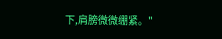下,肩膀微微绷紧。"